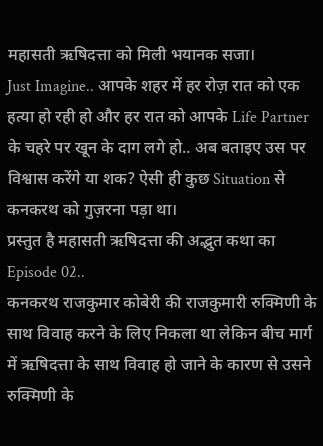महासती ऋषिदत्ता को मिली भयानक सजा।
Just Imagine.. आपके शहर में हर रोज़ रात को एक हत्या हो रही हो और हर रात को आपके Life Partner के चहरे पर खून के दाग लगे हो.. अब बताइए उस पर विश्वास करेंगे या शक? ऐसी ही कुछ Situation से कनकरथ को गुज़रना पड़ा था।
प्रस्तुत है महासती ऋषिदत्ता की अद्भुत कथा का Episode 02..
कनकरथ राजकुमार कोबेरी की राजकुमारी रुक्मिणी के साथ विवाह करने के लिए निकला था लेकिन बीच मार्ग में ऋषिदत्ता के साथ विवाह हो जाने के कारण से उसने रुक्मिणी के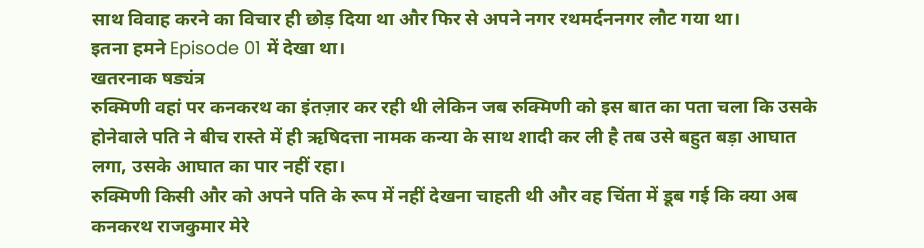साथ विवाह करने का विचार ही छोड़ दिया था और फिर से अपने नगर रथमर्दननगर लौट गया था।
इतना हमने Episode 01 में देखा था।
खतरनाक षड्यंत्र
रुक्मिणी वहां पर कनकरथ का इंतज़ार कर रही थी लेकिन जब रुक्मिणी को इस बात का पता चला कि उसके होनेवाले पति ने बीच रास्ते में ही ऋषिदत्ता नामक कन्या के साथ शादी कर ली है तब उसे बहुत बड़ा आघात लगा, उसके आघात का पार नहीं रहा।
रुक्मिणी किसी और को अपने पति के रूप में नहीं देखना चाहती थी और वह चिंता में डूब गई कि क्या अब कनकरथ राजकुमार मेरे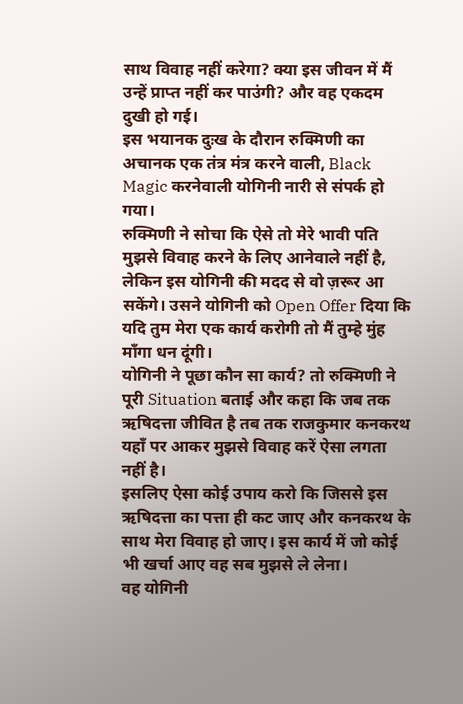साथ विवाह नहीं करेगा? क्या इस जीवन में मैं उन्हें प्राप्त नहीं कर पाउंगी? और वह एकदम दुखी हो गई।
इस भयानक दुःख के दौरान रुक्मिणी का अचानक एक तंत्र मंत्र करने वाली, Black Magic करनेवाली योगिनी नारी से संपर्क हो गया।
रुक्मिणी ने सोचा कि ऐसे तो मेरे भावी पति मुझसे विवाह करने के लिए आनेवाले नहीं है, लेकिन इस योगिनी की मदद से वो ज़रूर आ सकेंगे। उसने योगिनी को Open Offer दिया कि यदि तुम मेरा एक कार्य करोगी तो मैं तुम्हे मुंह माँगा धन दूंगी।
योगिनी ने पूछा कौन सा कार्य? तो रुक्मिणी ने पूरी Situation बताई और कहा कि जब तक ऋषिदत्ता जीवित है तब तक राजकुमार कनकरथ यहाँ पर आकर मुझसे विवाह करें ऐसा लगता नहीं है।
इसलिए ऐसा कोई उपाय करो कि जिससे इस ऋषिदत्ता का पत्ता ही कट जाए और कनकरथ के साथ मेरा विवाह हो जाए। इस कार्य में जो कोई भी खर्चा आए वह सब मुझसे ले लेना।
वह योगिनी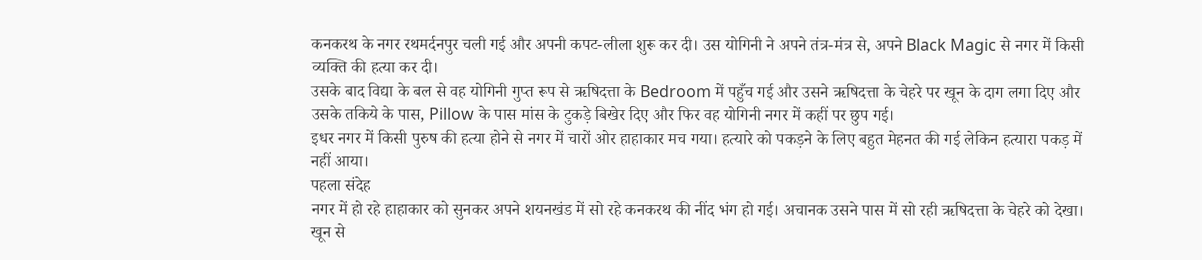कनकरथ के नगर रथमर्दनपुर चली गई और अपनी कपट-लीला शुरू कर दी। उस योगिनी ने अपने तंत्र-मंत्र से, अपने Black Magic से नगर में किसी व्यक्ति की हत्या कर दी।
उसके बाद विद्या के बल से वह योगिनी गुप्त रूप से ऋषिदत्ता के Bedroom में पहुँच गई और उसने ऋषिदत्ता के चेहरे पर खून के दाग लगा दिए और उसके तकिये के पास, Pillow के पास मांस के टुकड़े बिखेर दिए और फिर वह योगिनी नगर में कहीं पर छुप गई।
इधर नगर में किसी पुरुष की हत्या होने से नगर में चारों ओर हाहाकार मच गया। हत्यारे को पकड़ने के लिए बहुत मेहनत की गई लेकिन हत्यारा पकड़ में नहीं आया।
पहला संदेह
नगर में हो रहे हाहाकार को सुनकर अपने शयनखंड में सो रहे कनकरथ की नींद भंग हो गई। अचानक उसने पास में सो रही ऋषिदत्ता के चेहरे को देखा। खून से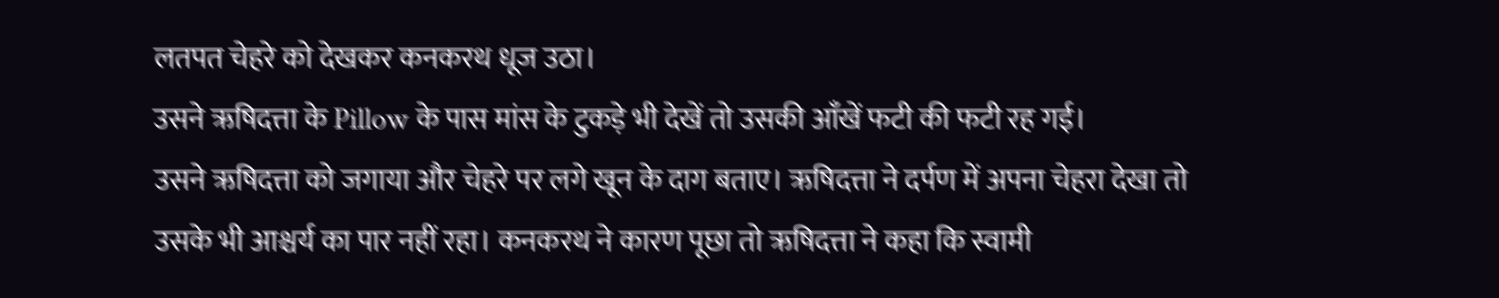लतपत चेहरे को देखकर कनकरथ धूज उठा।
उसने ऋषिदत्ता के Pillow के पास मांस के टुकड़े भी देखें तो उसकी आँखें फटी की फटी रह गई।
उसने ऋषिदत्ता को जगाया और चेहरे पर लगे खून के दाग बताए। ऋषिदत्ता ने दर्पण में अपना चेहरा देखा तो उसके भी आश्चर्य का पार नहीं रहा। कनकरथ ने कारण पूछा तो ऋषिदत्ता ने कहा कि स्वामी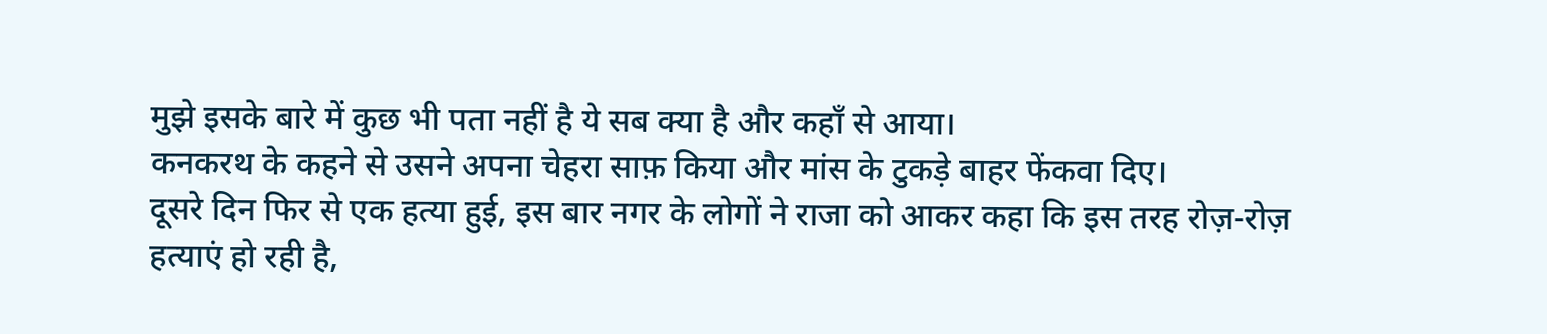मुझे इसके बारे में कुछ भी पता नहीं है ये सब क्या है और कहाँ से आया।
कनकरथ के कहने से उसने अपना चेहरा साफ़ किया और मांस के टुकड़े बाहर फेंकवा दिए।
दूसरे दिन फिर से एक हत्या हुई, इस बार नगर के लोगों ने राजा को आकर कहा कि इस तरह रोज़-रोज़ हत्याएं हो रही है,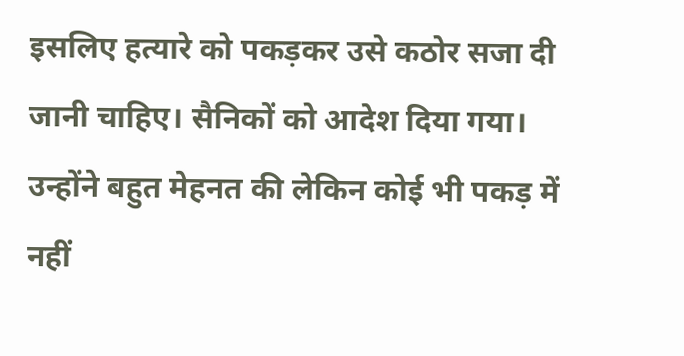इसलिए हत्यारे को पकड़कर उसे कठोर सजा दी जानी चाहिए। सैनिकों को आदेश दिया गया।
उन्होंने बहुत मेहनत की लेकिन कोई भी पकड़ में नहीं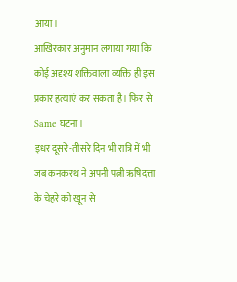आया।
आखिरकार अनुमान लगाया गया कि कोई अदृश्य शक्तिवाला व्यक्ति ही इस प्रकार हत्याएं कर सकता है। फिर से Same घटना।
इधर दूसरे-तीसरे दिन भी रात्रि में भी जब कनकरथ ने अपनी पत्नी ऋषिदत्ता के चेहरे को खून से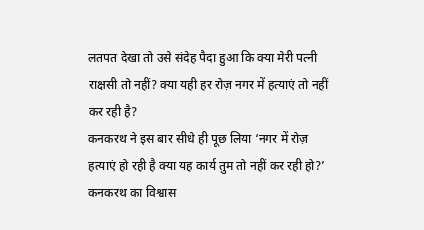लतपत देखा तो उसे संदेह पैदा हुआ कि क्या मेरी पत्नी राक्षसी तो नहीं? क्या यही हर रोज़ नगर में हत्याएं तो नहीं कर रही है?
कनकरथ ने इस बार सीधे ही पूछ लिया ‘नगर में रोज़ हत्याएं हो रही है क्या यह कार्य तुम तो नहीं कर रही हो?’
कनकरथ का विश्वास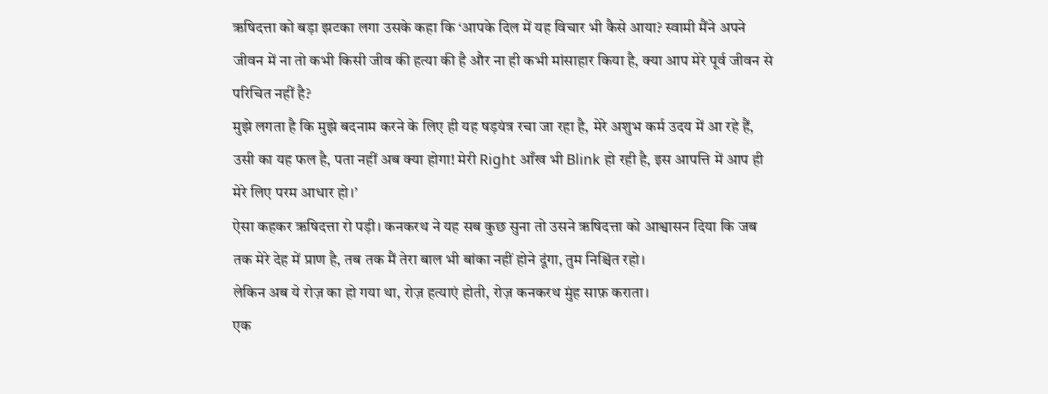ऋषिदत्ता को बड़ा झटका लगा उसके कहा कि ‘आपके दिल में यह विचार भी कैसे आया? स्वामी मैंने अपने जीवन में ना तो कभी किसी जीव की हत्या की है और ना ही कभी मांसाहार किया है, क्या आप मेरे पूर्व जीवन से परिचित नहीं है?
मुझे लगता है कि मुझे बदनाम करने के लिए ही यह षड़यंत्र रचा जा रहा है, मेरे अशुभ कर्म उदय में आ रहे हैं, उसी का यह फल है, पता नहीं अब क्या होगा! मेरी Right आँख भी Blink हो रही है, इस आपत्ति में आप ही मेरे लिए परम आधार हो।’
ऐसा कहकर ऋषिदत्ता रो पड़ी। कनकरथ ने यह सब कुछ सुना तो उसने ऋषिदत्ता को आश्वासन दिया कि जब तक मेरे देह में प्राण है, तब तक मैं तेरा बाल भी बांका नहीं होने दूंगा, तुम निश्चिंत रहो।
लेकिन अब ये रोज़ का हो गया था, रोज़ हत्याएं होती, रोज़ कनकरथ मुंह साफ़ कराता।
एक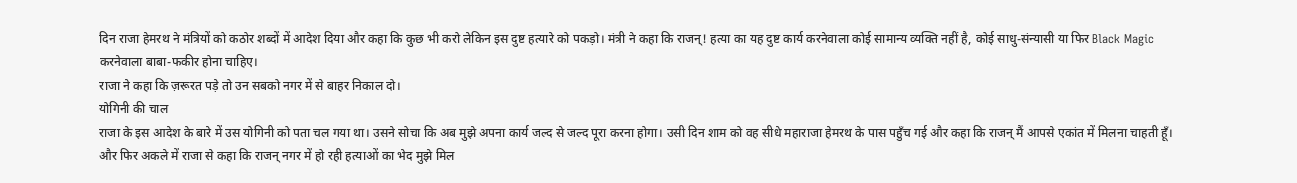दिन राजा हेमरथ ने मंत्रियों को कठोर शब्दों में आदेश दिया और कहा कि कुछ भी करो लेकिन इस दुष्ट हत्यारे को पकड़ो। मंत्री ने कहा कि राजन्! हत्या का यह दुष्ट कार्य करनेवाला कोई सामान्य व्यक्ति नहीं है, कोई साधु-संन्यासी या फिर Black Magic करनेवाला बाबा-फकीर होना चाहिए।
राजा ने कहा कि ज़रूरत पड़े तो उन सबको नगर में से बाहर निकाल दो।
योगिनी की चाल
राजा के इस आदेश के बारे में उस योगिनी को पता चल गया था। उसने सोचा कि अब मुझे अपना कार्य जल्द से जल्द पूरा करना होगा। उसी दिन शाम को वह सीधे महाराजा हेमरथ के पास पहुँच गई और कहा कि राजन् मैं आपसे एकांत में मिलना चाहती हूँ।
और फिर अकले में राजा से कहा कि राजन् नगर में हो रही हत्याओं का भेद मुझे मिल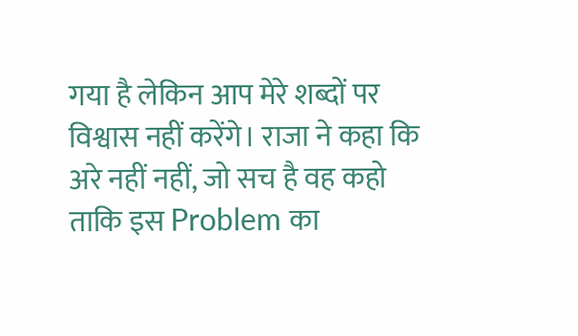गया है लेकिन आप मेरे शब्दों पर विश्वास नहीं करेंगे। राजा ने कहा कि अरे नहीं नहीं, जो सच है वह कहो ताकि इस Problem का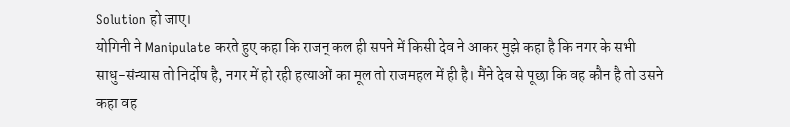Solution हो जाए।
योगिनी ने Manipulate करते हुए कहा कि राजन् कल ही सपने में किसी देव ने आकर मुझे कहा है कि नगर के सभी साधु-संन्यास तो निर्दोष है, नगर में हो रही हत्याओं का मूल तो राजमहल में ही है। मैंने देव से पूछा कि वह कौन है तो उसने कहा वह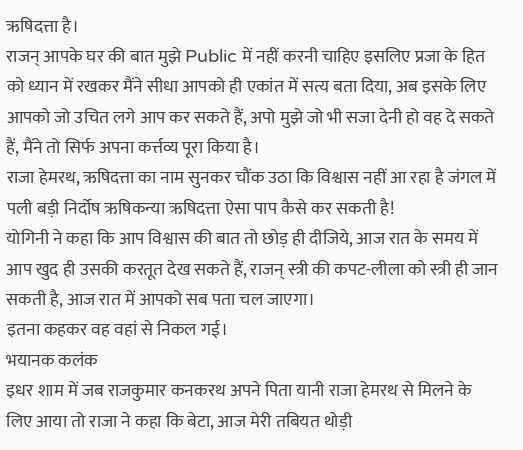ऋषिदत्ता है।
राजन् आपके घर की बात मुझे Public में नहीं करनी चाहिए इसलिए प्रजा के हित को ध्यान में रखकर मैंने सीधा आपको ही एकांत में सत्य बता दिया, अब इसके लिए आपको जो उचित लगे आप कर सकते हैं, अपो मुझे जो भी सजा देनी हो वह दे सकते हैं, मैंने तो सिर्फ अपना कर्त्तव्य पूरा किया है।
राजा हेमरथ, ऋषिदत्ता का नाम सुनकर चौंक उठा कि विश्वास नहीं आ रहा है जंगल में पली बड़ी निर्दोष ऋषिकन्या ऋषिदत्ता ऐसा पाप कैसे कर सकती है!
योगिनी ने कहा कि आप विश्वास की बात तो छोड़ ही दीजिये, आज रात के समय में आप खुद ही उसकी करतूत देख सकते हैं, राजन् स्त्री की कपट-लीला को स्त्री ही जान सकती है, आज रात में आपको सब पता चल जाएगा।
इतना कहकर वह वहां से निकल गई।
भयानक कलंक
इधर शाम में जब राजकुमार कनकरथ अपने पिता यानी राजा हेमरथ से मिलने के लिए आया तो राजा ने कहा कि बेटा, आज मेरी तबियत थोड़ी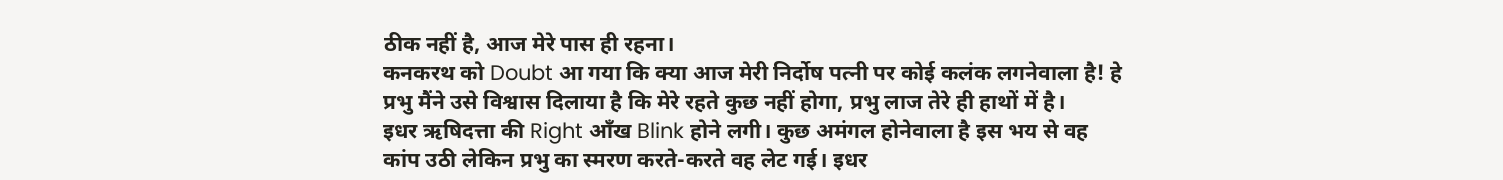ठीक नहीं है, आज मेरे पास ही रहना।
कनकरथ को Doubt आ गया कि क्या आज मेरी निर्दोष पत्नी पर कोई कलंक लगनेवाला है! हे प्रभु मैंने उसे विश्वास दिलाया है कि मेरे रहते कुछ नहीं होगा, प्रभु लाज तेरे ही हाथों में है।
इधर ऋषिदत्ता की Right आँख Blink होने लगी। कुछ अमंगल होनेवाला है इस भय से वह कांप उठी लेकिन प्रभु का स्मरण करते-करते वह लेट गई। इधर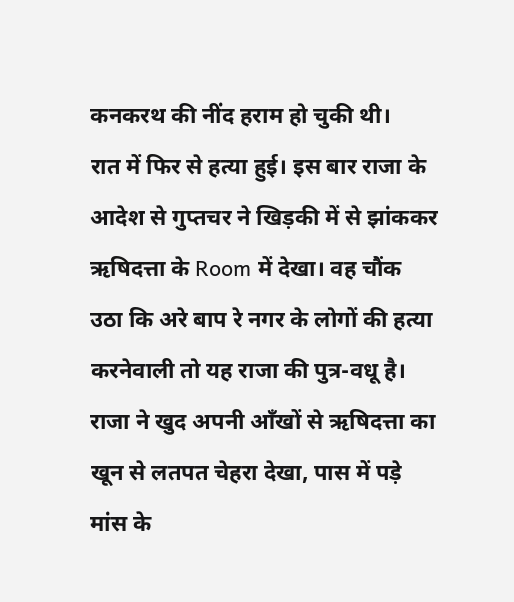कनकरथ की नींद हराम हो चुकी थी।
रात में फिर से हत्या हुई। इस बार राजा के आदेश से गुप्तचर ने खिड़की में से झांककर ऋषिदत्ता के Room में देखा। वह चौंक उठा कि अरे बाप रे नगर के लोगों की हत्या करनेवाली तो यह राजा की पुत्र-वधू है।
राजा ने खुद अपनी आँखों से ऋषिदत्ता का खून से लतपत चेहरा देखा, पास में पड़े मांस के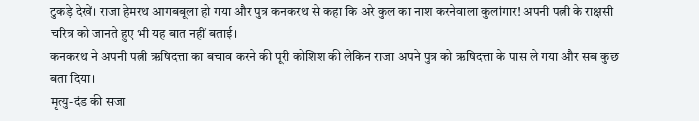टुकड़े देखें। राजा हेमरथ आगबबूला हो गया और पुत्र कनकरथ से कहा कि अरे कुल का नाश करनेवाला कुलांगार! अपनी पत्नी के राक्षसी चरित्र को जानते हुए भी यह बात नहीं बताई।
कनकरथ ने अपनी पत्नी ऋषिदत्ता का बचाव करने की पूरी कोशिश की लेकिन राजा अपने पुत्र को ऋषिदत्ता के पास ले गया और सब कुछ बता दिया।
मृत्यु-दंड की सजा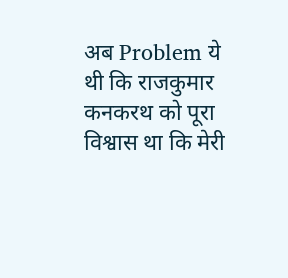अब Problem ये थी कि राजकुमार कनकरथ को पूरा विश्वास था कि मेरी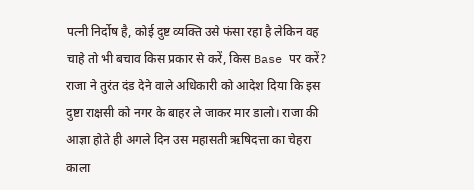पत्नी निर्दोष है, कोई दुष्ट व्यक्ति उसे फंसा रहा है लेकिन वह चाहे तो भी बचाव किस प्रकार से करें, किस Base पर करें?
राजा ने तुरंत दंड देने वाले अधिकारी को आदेश दिया कि इस दुष्टा राक्षसी को नगर के बाहर ले जाकर मार डालो। राजा की आज्ञा होते ही अगले दिन उस महासती ऋषिदत्ता का चेहरा काला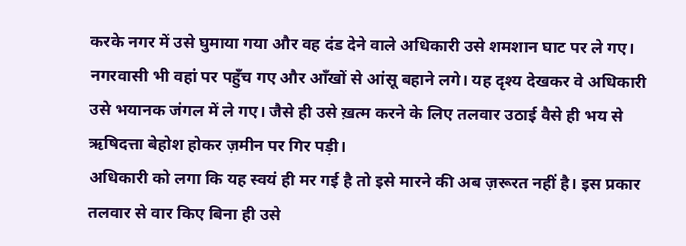करके नगर में उसे घुमाया गया और वह दंड देने वाले अधिकारी उसे शमशान घाट पर ले गए।
नगरवासी भी वहां पर पहुँच गए और आँखों से आंसू बहाने लगे। यह दृश्य देखकर वे अधिकारी उसे भयानक जंगल में ले गए। जैसे ही उसे ख़त्म करने के लिए तलवार उठाई वैसे ही भय से ऋषिदत्ता बेहोश होकर ज़मीन पर गिर पड़ी।
अधिकारी को लगा कि यह स्वयं ही मर गई है तो इसे मारने की अब ज़रूरत नहीं है। इस प्रकार तलवार से वार किए बिना ही उसे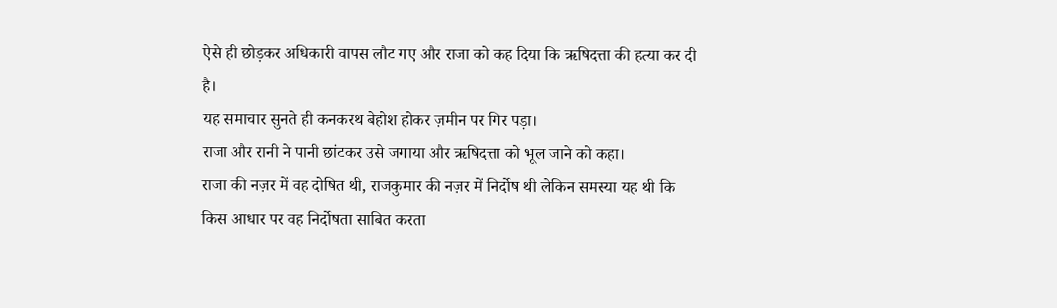ऐसे ही छोड़कर अधिकारी वापस लौट गए और राजा को कह दिया कि ऋषिदत्ता की हत्या कर दी है।
यह समाचार सुनते ही कनकरथ बेहोश होकर ज़मीन पर गिर पड़ा।
राजा और रानी ने पानी छांटकर उसे जगाया और ऋषिदत्ता को भूल जाने को कहा।
राजा की नज़र में वह दोषित थी, राजकुमार की नज़र में निर्दोष थी लेकिन समस्या यह थी कि किस आधार पर वह निर्दोषता साबित करता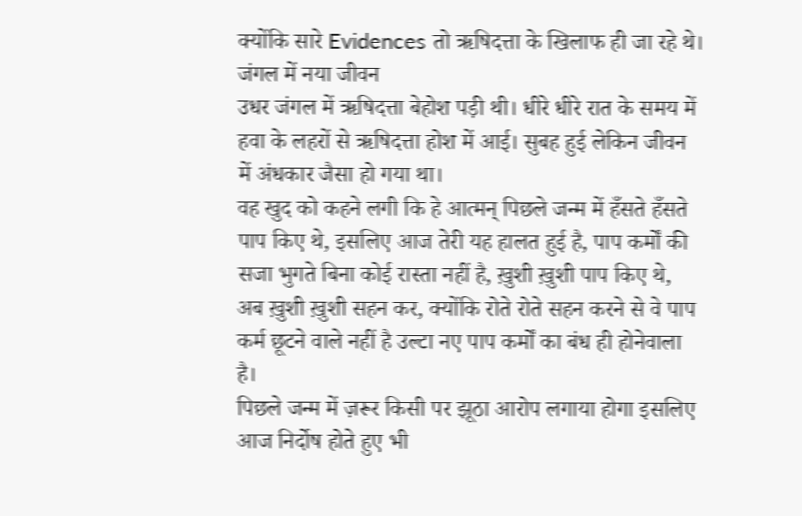क्योंकि सारे Evidences तो ऋषिदत्ता के खिलाफ ही जा रहे थे।
जंगल में नया जीवन
उधर जंगल में ऋषिदत्ता बेहोश पड़ी थी। धीरे धीरे रात के समय में हवा के लहरों से ऋषिदत्ता होश में आई। सुबह हुई लेकिन जीवन में अंधकार जैसा हो गया था।
वह खुद को कहने लगी कि हे आत्मन् पिछले जन्म में हँसते हँसते पाप किए थे, इसलिए आज तेरी यह हालत हुई है, पाप कर्मों की सजा भुगते बिना कोई रास्ता नहीं है, ख़ुशी ख़ुशी पाप किए थे, अब ख़ुशी ख़ुशी सहन कर, क्योंकि रोते रोते सहन करने से वे पाप कर्म छूटने वाले नहीं है उल्टा नए पाप कर्मों का बंध ही होनेवाला है।
पिछले जन्म में ज़रूर किसी पर झूठा आरोप लगाया होगा इसलिए आज निर्दोष होते हुए भी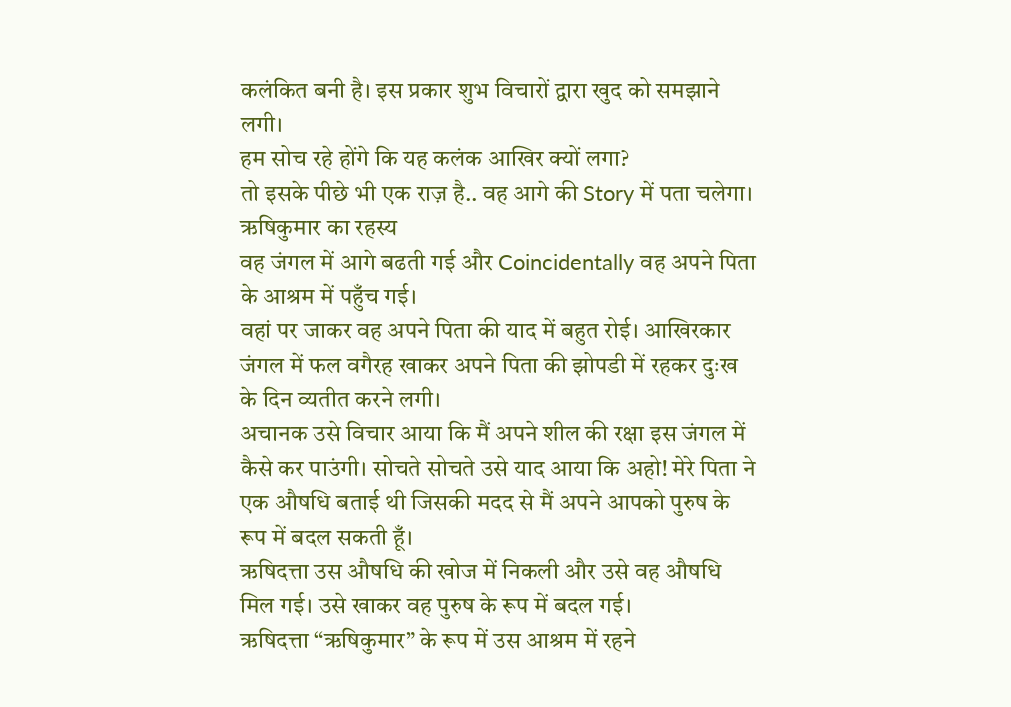कलंकित बनी है। इस प्रकार शुभ विचारों द्वारा खुद को समझाने लगी।
हम सोच रहे होंगे कि यह कलंक आखिर क्यों लगा?
तो इसके पीछे भी एक राज़ है.. वह आगे की Story में पता चलेगा।
ऋषिकुमार का रहस्य
वह जंगल में आगे बढती गई और Coincidentally वह अपने पिता के आश्रम में पहुँच गई।
वहां पर जाकर वह अपने पिता की याद में बहुत रोई। आखिरकार जंगल में फल वगैरह खाकर अपने पिता की झोपडी में रहकर दुःख के दिन व्यतीत करने लगी।
अचानक उसे विचार आया कि मैं अपने शील की रक्षा इस जंगल में कैसे कर पाउंगी। सोचते सोचते उसे याद आया कि अहो! मेरे पिता ने एक औषधि बताई थी जिसकी मदद से मैं अपने आपको पुरुष के रूप में बदल सकती हूँ।
ऋषिदत्ता उस औषधि की खोज में निकली और उसे वह औषधि मिल गई। उसे खाकर वह पुरुष के रूप में बदल गई।
ऋषिदत्ता “ऋषिकुमार” के रूप में उस आश्रम में रहने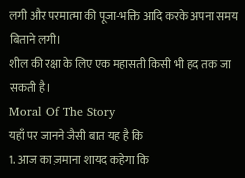लगी और परमात्मा की पूजा-भक्ति आदि करके अपना समय बिताने लगी।
शील की रक्षा के लिए एक महासती किसी भी हद तक जा सकती है।
Moral Of The Story
यहाँ पर जानने जैसी बात यह है कि
1. आज का ज़माना शायद कहेगा कि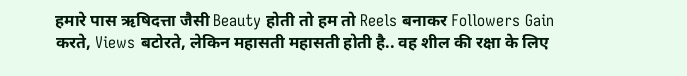हमारे पास ऋषिदत्ता जैसी Beauty होती तो हम तो Reels बनाकर Followers Gain करते, Views बटोरते, लेकिन महासती महासती होती है.. वह शील की रक्षा के लिए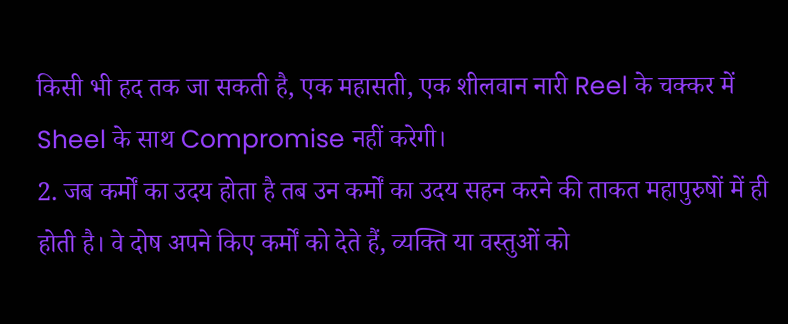किसी भी हद तक जा सकती है, एक महासती, एक शीलवान नारी Reel के चक्कर में Sheel के साथ Compromise नहीं करेगी।
2. जब कर्मों का उदय होता है तब उन कर्मों का उदय सहन करने की ताकत महापुरुषों में ही होती है। वे दोष अपने किए कर्मों को देते हैं, व्यक्ति या वस्तुओं को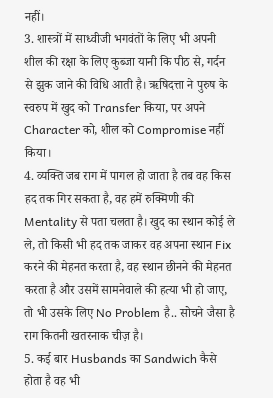नहीं।
3. शास्त्रों में साध्वीजी भगवंतों के लिए भी अपनी शील की रक्षा के लिए कुब्जा यानी कि पीठ से, गर्दन से झुक जाने की विधि आती है। ऋषिदत्ता ने पुरुष के स्वरुप में खुद को Transfer किया, पर अपने Character को, शील को Compromise नहीं किया।
4. व्यक्ति जब राग में पागल हो जाता है तब वह किस हद तक गिर सकता है, वह हमें रुक्मिणी की Mentality से पता चलता है। खुद का स्थान कोई ले ले, तो किसी भी हद तक जाकर वह अपना स्थान Fix करने की मेहनत करता है, वह स्थान छीनने की मेहनत करता है और उसमें सामनेवाले की हत्या भी हो जाए, तो भी उसके लिए No Problem है.. सोचने जैसा है राग कितनी खतरनाक चीज़ है।
5. कई बार Husbands का Sandwich कैसे होता है वह भी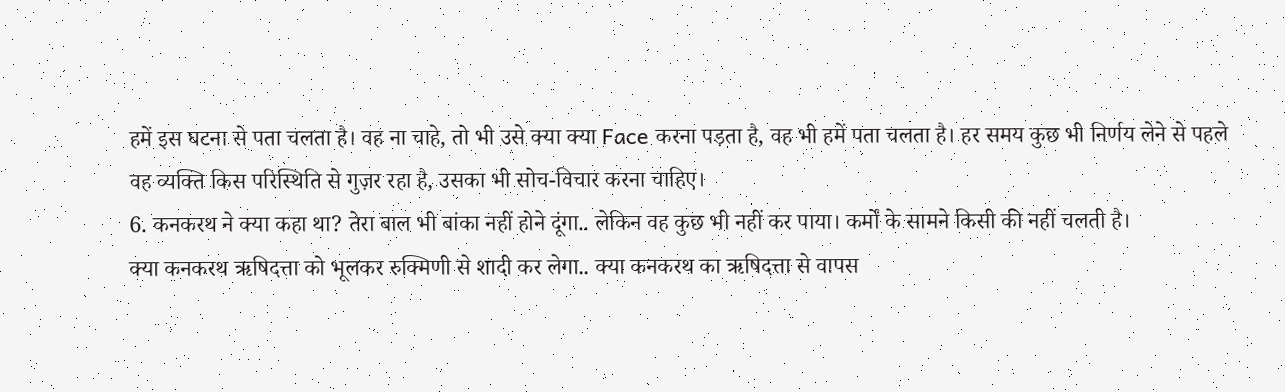हमें इस घटना से पता चलता है। वह ना चाहे, तो भी उसे क्या क्या Face करना पड़ता है, वह भी हमें पता चलता है। हर समय कुछ भी निर्णय लेने से पहले वह व्यक्ति किस परिस्थिति से गुज़र रहा है, उसका भी सोच-विचार करना चाहिए।
6. कनकरथ ने क्या कहा था? तेरा बाल भी बांका नहीं होने दूंगा.. लेकिन वह कुछ भी नहीं कर पाया। कर्मों के सामने किसी की नहीं चलती है।
क्या कनकरथ ऋषिदत्ता को भूलकर रुक्मिणी से शादी कर लेगा.. क्या कनकरथ का ऋषिदत्ता से वापस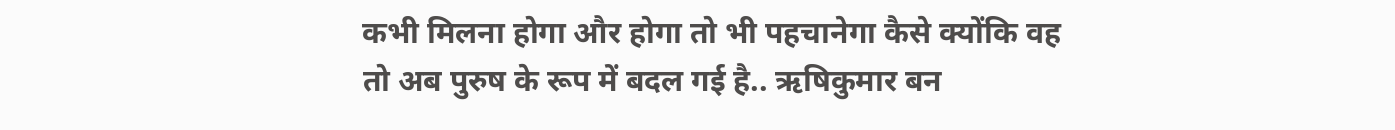कभी मिलना होगा और होगा तो भी पहचानेगा कैसे क्योंकि वह तो अब पुरुष के रूप में बदल गई है.. ऋषिकुमार बन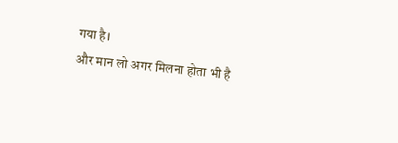गया है।
और मान लो अगर मिलना होता भी है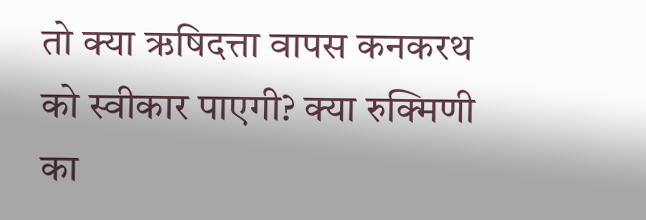तो क्या ऋषिदत्ता वापस कनकरथ को स्वीकार पाएगी? क्या रुक्मिणी का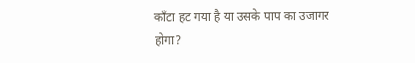काँटा हट गया है या उसके पाप का उजागर होगा?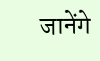जानेंगे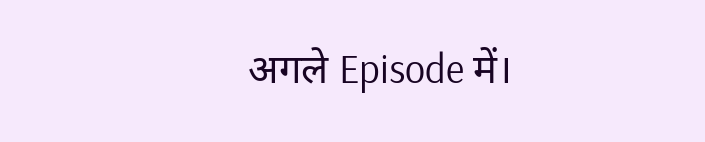अगले Episode में।